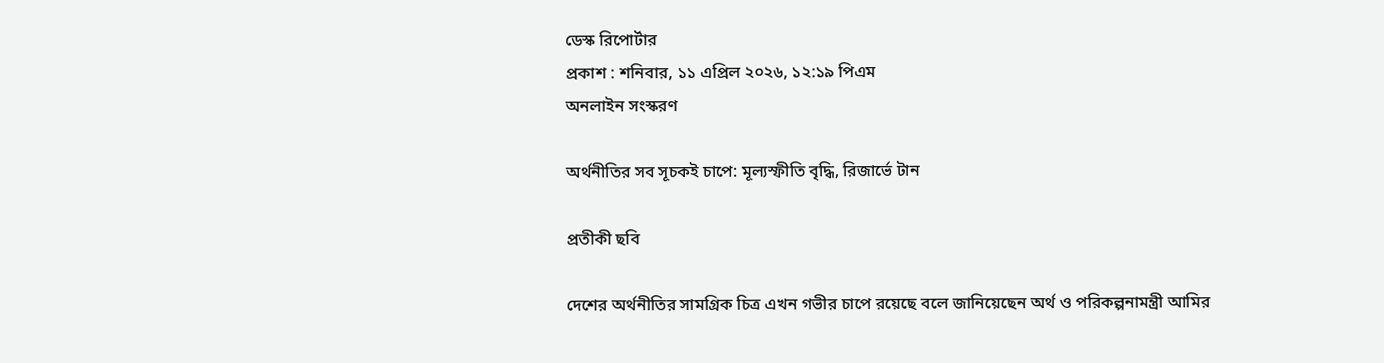ডেস্ক রিপোর্টার
প্রকাশ : শনিবার, ১১ এপ্রিল ২০২৬, ১২:১৯ পিএম
অনলাইন সংস্করণ

অর্থনীতির সব সূচকই চাপে: মূল্যস্ফীতি বৃদ্ধি, রিজার্ভে টান

প্রতীকী ছবি

দেশের অর্থনীতির সামগ্রিক চিত্র এখন গভীর চাপে রয়েছে বলে জানিয়েছেন অর্থ ও পরিকল্পনামন্ত্রী আমির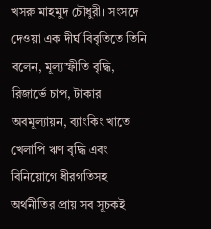খসরু মাহমুদ চৌধুরী। সংসদে দেওয়া এক দীর্ঘ বিবৃতিতে তিনি বলেন, মূল্যস্ফীতি বৃদ্ধি, রিজার্ভে চাপ, টাকার অবমূল্যায়ন, ব্যাংকিং খাতে খেলাপি ঋণ বৃদ্ধি এবং বিনিয়োগে ধীরগতিসহ অর্থনীতির প্রায় সব সূচকই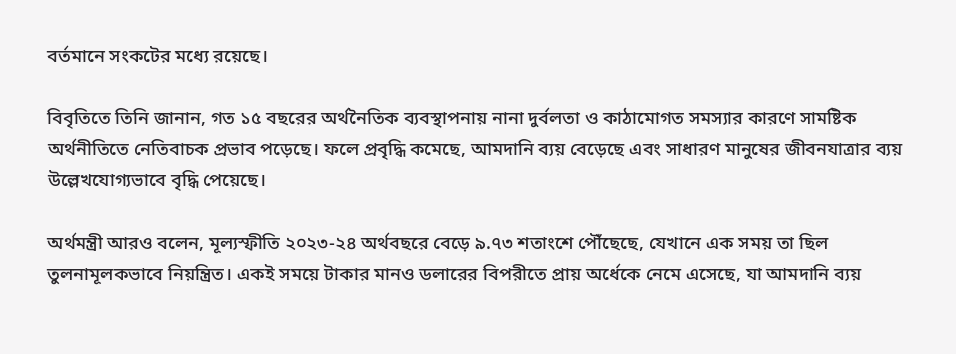বর্তমানে সংকটের মধ্যে রয়েছে।

বিবৃতিতে তিনি জানান, গত ১৫ বছরের অর্থনৈতিক ব্যবস্থাপনায় নানা দুর্বলতা ও কাঠামোগত সমস্যার কারণে সামষ্টিক অর্থনীতিতে নেতিবাচক প্রভাব পড়েছে। ফলে প্রবৃদ্ধি কমেছে, আমদানি ব্যয় বেড়েছে এবং সাধারণ মানুষের জীবনযাত্রার ব্যয় উল্লেখযোগ্যভাবে বৃদ্ধি পেয়েছে।

অর্থমন্ত্রী আরও বলেন, মূল্যস্ফীতি ২০২৩-২৪ অর্থবছরে বেড়ে ৯.৭৩ শতাংশে পৌঁছেছে, যেখানে এক সময় তা ছিল তুলনামূলকভাবে নিয়ন্ত্রিত। একই সময়ে টাকার মানও ডলারের বিপরীতে প্রায় অর্ধেকে নেমে এসেছে, যা আমদানি ব্যয়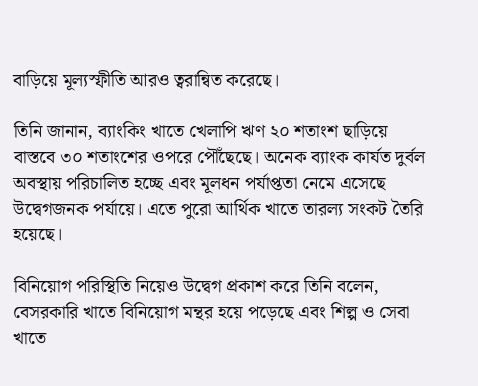বাড়িয়ে মূল্যস্ফীতি আরও ত্বরান্বিত করেছে।

তিনি জানান, ব্যাংকিং খাতে খেলাপি ঋণ ২০ শতাংশ ছাড়িয়ে বাস্তবে ৩০ শতাংশের ওপরে পৌঁছেছে। অনেক ব্যাংক কার্যত দুর্বল অবস্থায় পরিচালিত হচ্ছে এবং মূলধন পর্যাপ্ততা নেমে এসেছে উদ্বেগজনক পর্যায়ে। এতে পুরো আর্থিক খাতে তারল্য সংকট তৈরি হয়েছে।

বিনিয়োগ পরিস্থিতি নিয়েও উদ্বেগ প্রকাশ করে তিনি বলেন, বেসরকারি খাতে বিনিয়োগ মন্থর হয়ে পড়েছে এবং শিল্প ও সেবা খাতে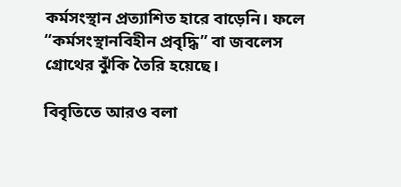কর্মসংস্থান প্রত্যাশিত হারে বাড়েনি। ফলে “কর্মসংস্থানবিহীন প্রবৃদ্ধি” বা জবলেস গ্রোথের ঝুঁকি তৈরি হয়েছে।

বিবৃতিতে আরও বলা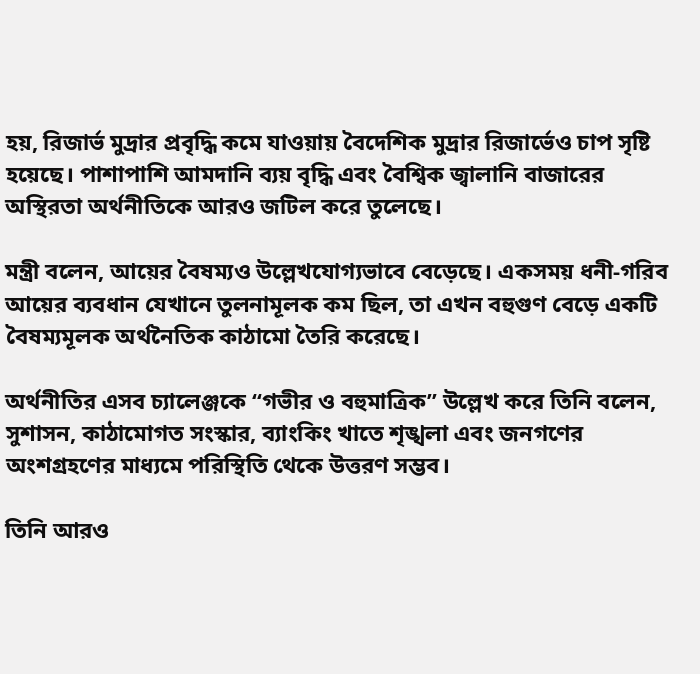হয়, রিজার্ভ মুদ্রার প্রবৃদ্ধি কমে যাওয়ায় বৈদেশিক মুদ্রার রিজার্ভেও চাপ সৃষ্টি হয়েছে। পাশাপাশি আমদানি ব্যয় বৃদ্ধি এবং বৈশ্বিক জ্বালানি বাজারের অস্থিরতা অর্থনীতিকে আরও জটিল করে তুলেছে।

মন্ত্রী বলেন, আয়ের বৈষম্যও উল্লেখযোগ্যভাবে বেড়েছে। একসময় ধনী-গরিব আয়ের ব্যবধান যেখানে তুলনামূলক কম ছিল, তা এখন বহুগুণ বেড়ে একটি বৈষম্যমূলক অর্থনৈতিক কাঠামো তৈরি করেছে।

অর্থনীতির এসব চ্যালেঞ্জকে “গভীর ও বহুমাত্রিক” উল্লেখ করে তিনি বলেন, সুশাসন, কাঠামোগত সংস্কার, ব্যাংকিং খাতে শৃঙ্খলা এবং জনগণের অংশগ্রহণের মাধ্যমে পরিস্থিতি থেকে উত্তরণ সম্ভব।

তিনি আরও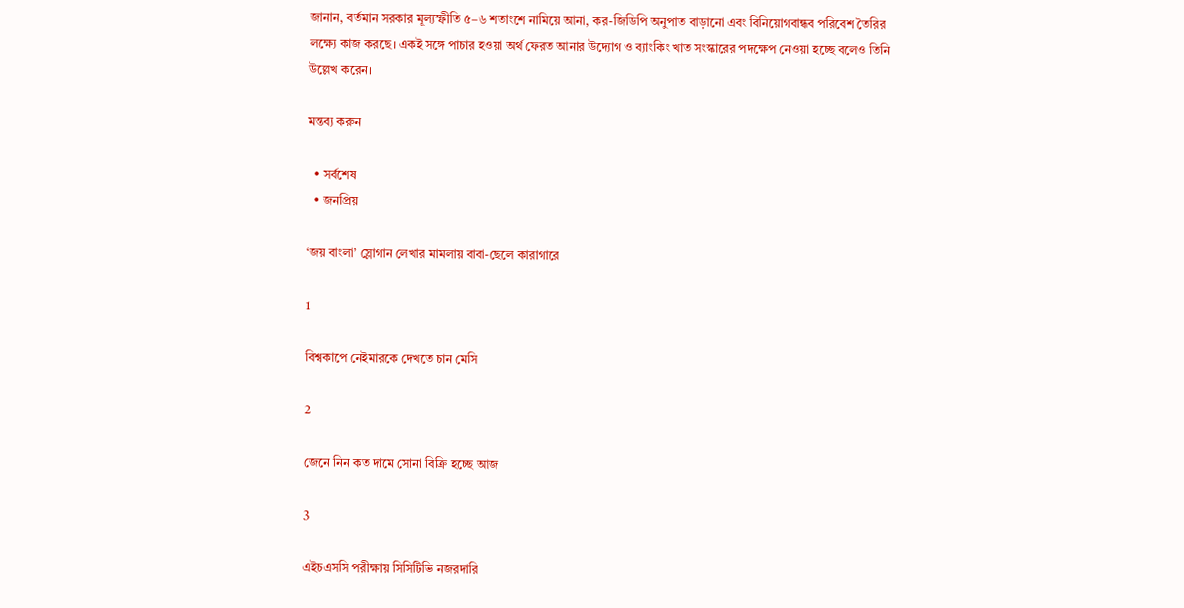জানান, বর্তমান সরকার মূল্যস্ফীতি ৫–৬ শতাংশে নামিয়ে আনা, কর-জিডিপি অনুপাত বাড়ানো এবং বিনিয়োগবান্ধব পরিবেশ তৈরির লক্ষ্যে কাজ করছে। একই সঙ্গে পাচার হওয়া অর্থ ফেরত আনার উদ্যোগ ও ব্যাংকিং খাত সংস্কারের পদক্ষেপ নেওয়া হচ্ছে বলেও তিনি উল্লেখ করেন।

মন্তব্য করুন

  • সর্বশেষ
  • জনপ্রিয়

‘জয় বাংলা’ স্লোগান লেখার মামলায় বাবা-ছেলে কারাগারে

1

বিশ্বকাপে নেইমারকে দেখতে চান মেসি

2

জেনে নিন কত দামে সোনা বিক্রি হচ্ছে আজ

3

এইচএসসি পরীক্ষায় সিসিটিভি নজরদারি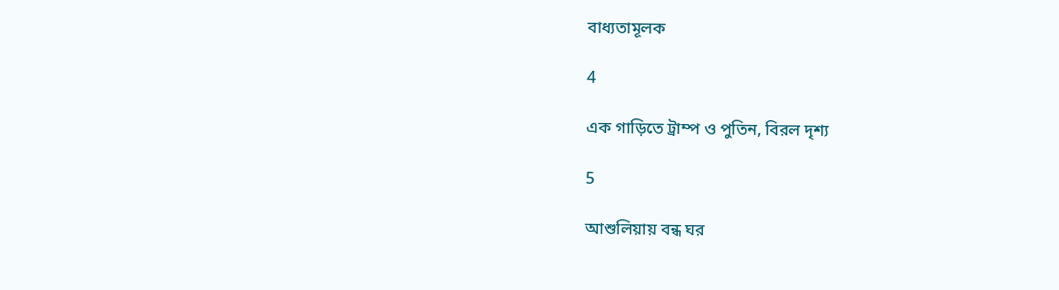বাধ্যতামূলক

4

এক গাড়িতে ট্রাম্প ও পুতিন, বিরল দৃশ্য

5

আশুলিয়ায় বন্ধ ঘর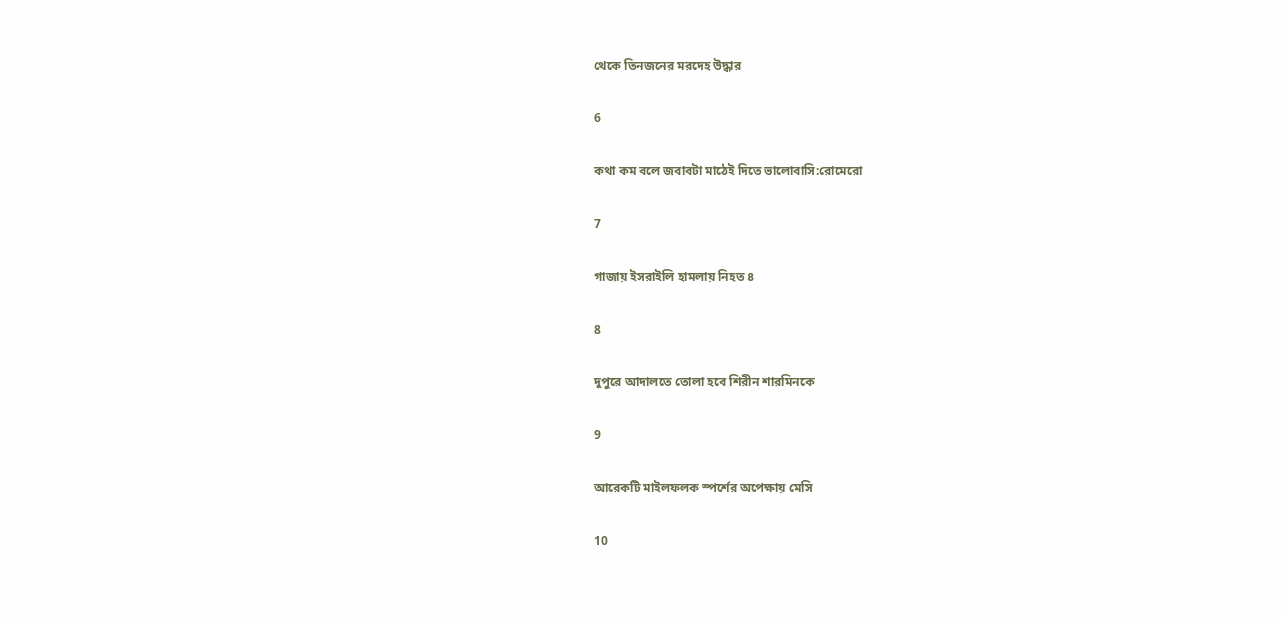থেকে তিনজনের মরদেহ উদ্ধার

6

কথা কম বলে জবাবটা মাঠেই দিতে ভালোবাসি:রোমেরো

7

গাজায় ইসরাইলি হামলায় নিহত ৪

8

দুপুরে আদালতে তোলা হবে শিরীন শারমিনকে

9

আরেকটি মাইলফলক স্পর্শের অপেক্ষায় মেসি

10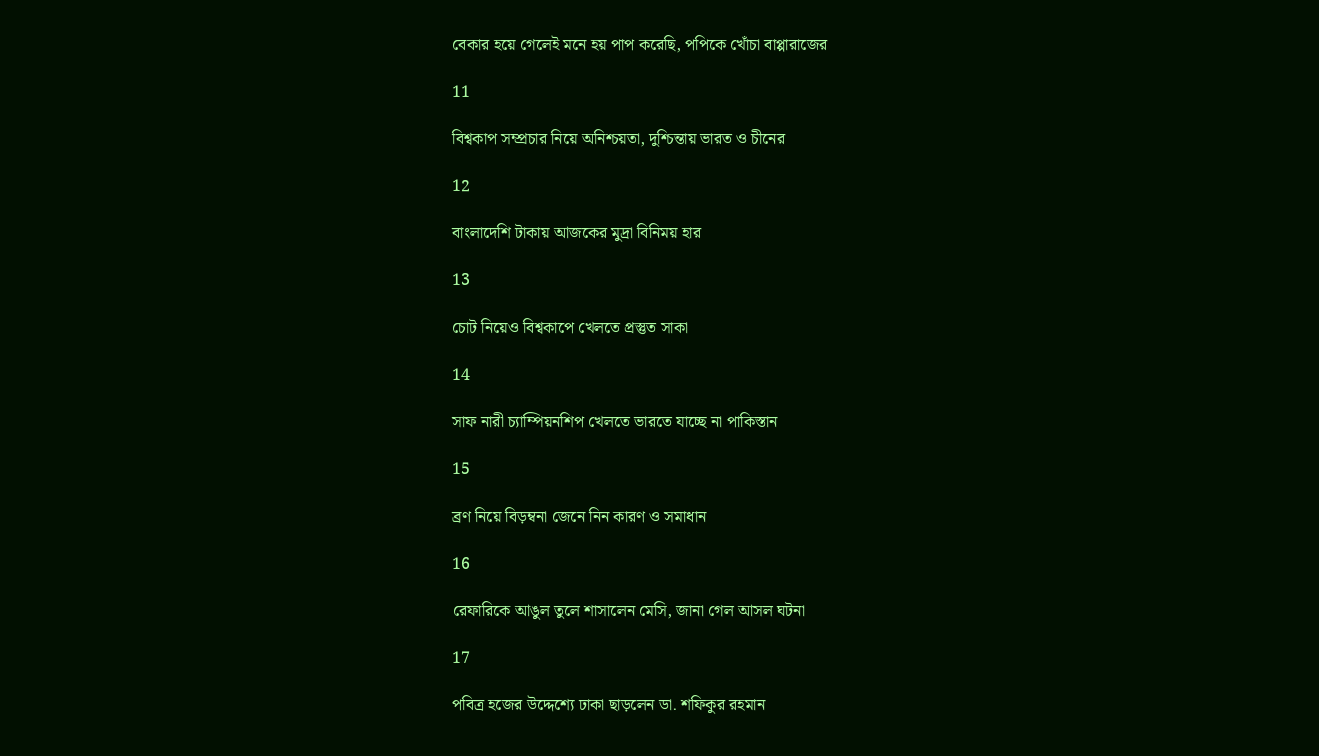বেকার হয়ে গেলেই মনে হয় পাপ করেছি, পপিকে খোঁচা বাপ্পারাজের

11

বিশ্বকাপ সম্প্রচার নিয়ে অনিশ্চয়তা, দুশ্চিন্তায় ভারত ও চীনের

12

বাংলাদেশি টাকায় আজকের মুদ্রা বিনিময় হার

13

চোট নিয়েও বিশ্বকাপে খেলতে প্রস্তুত সাকা

14

সাফ নারী চ্যাম্পিয়নশিপ খেলতে ভারতে যাচ্ছে না পাকিস্তান

15

ব্রণ নিয়ে বিড়ম্বনা জেনে নিন কারণ ও সমাধান

16

রেফারিকে আঙুল তুলে শাসালেন মেসি, জানা গেল আসল ঘটনা

17

পবিত্র হজের উদ্দেশ্যে ঢাকা ছাড়লেন ডা. শফিকুর রহমান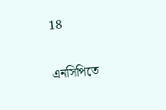18

এনসিপিতে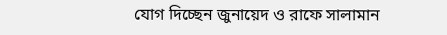যোগ দিচ্ছেন জুনায়েদ ও রাফে সালামান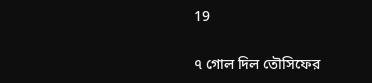19

৭ গোল দিল তৌসিফের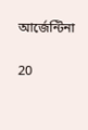আর্জেন্টিনা

20